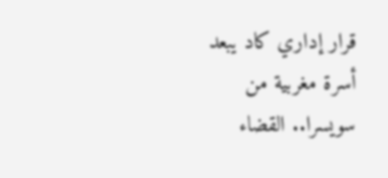قرار إداري كاد يبعد أسرة مغربية من سويسرا.. القضاء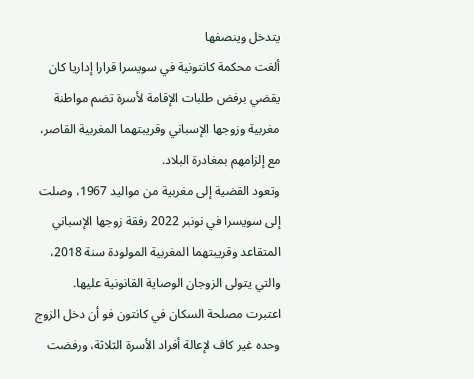يتدخل وينصفها
ألغت محكمة كانتونية في سويسرا قرارا إداريا كان يقضي برفض طلبات الإقامة لأسرة تضم مواطنة مغربية وزوجها الإسباني وقريبتهما المغربية القاصر، مع إلزامهم بمغادرة البلاد.
وتعود القضية إلى مغربية من مواليد 1967، وصلت إلى سويسرا في نونبر 2022 رفقة زوجها الإسباني المتقاعد وقريبتهما المغربية المولودة سنة 2018، والتي يتولى الزوجان الوصاية القانونية عليها.
اعتبرت مصلحة السكان في كانتون فو أن دخل الزوج وحده غير كاف لإعالة أفراد الأسرة الثلاثة، ورفضت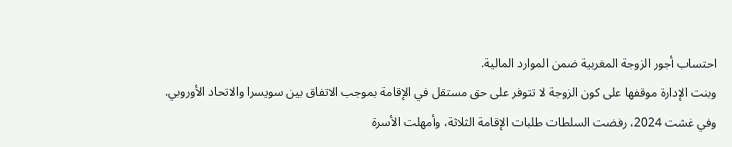احتساب أجور الزوجة المغربية ضمن الموارد المالية.
وبنت الإدارة موقفها على كون الزوجة لا تتوفر على حق مستقل في الإقامة بموجب الاتفاق بين سويسرا والاتحاد الأوروبي.
وفي غشت 2024، رفضت السلطات طلبات الإقامة الثلاثة، وأمهلت الأسرة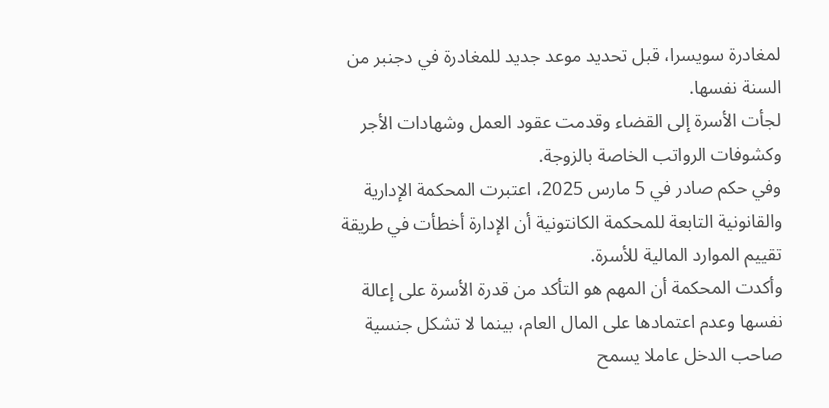لمغادرة سويسرا، قبل تحديد موعد جديد للمغادرة في دجنبر من السنة نفسها.
لجأت الأسرة إلى القضاء وقدمت عقود العمل وشهادات الأجر وكشوفات الرواتب الخاصة بالزوجة.
وفي حكم صادر في 5 مارس 2025، اعتبرت المحكمة الإدارية والقانونية التابعة للمحكمة الكانتونية أن الإدارة أخطأت في طريقة تقييم الموارد المالية للأسرة.
وأكدت المحكمة أن المهم هو التأكد من قدرة الأسرة على إعالة نفسها وعدم اعتمادها على المال العام، بينما لا تشكل جنسية صاحب الدخل عاملا يسمح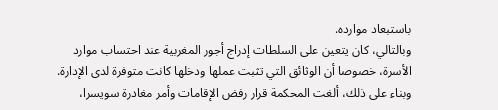باستبعاد موارده.
وبالتالي، كان يتعين على السلطات إدراج أجور المغربية عند احتساب موارد الأسرة، خصوصا أن الوثائق التي تثبت عملها ودخلها كانت متوفرة لدى الإدارة.
وبناء على ذلك، ألغت المحكمة قرار رفض الإقامات وأمر مغادرة سويسرا،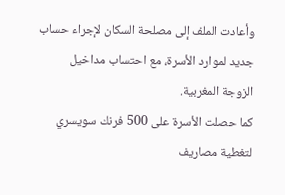وأعادت الملف إلى مصلحة السكان لإجراء حساب جديد لموارد الأسرة، مع احتساب مداخيل الزوجة المغربية.
كما حصلت الأسرة على 500 فرنك سويسري لتغطية مصاريف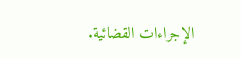الإجراءات القضائية.